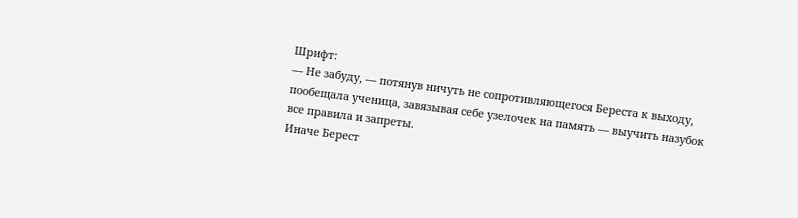Шрифт:
— Не забуду, — потянув ничуть не сопротивляющегося Береста к выходу, пообещала ученица, завязывая себе узелочек на память — выучить назубок все правила и запреты.
Иначе Берест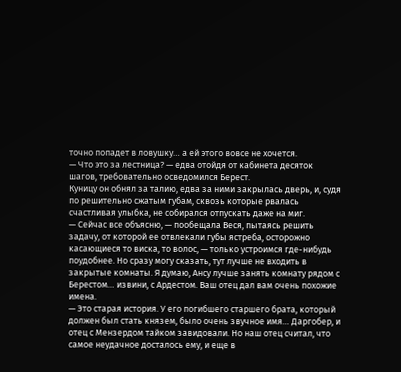точно попадет в ловушку… а ей этого вовсе не хочется.
— Что это за лестница? — едва отойдя от кабинета десяток шагов, требовательно осведомился Берест.
Куницу он обнял за талию, едва за ними закрылась дверь, и, судя по решительно сжатым губам, сквозь которые рвалась счастливая улыбка, не собирался отпускать даже на миг.
— Сейчас все объясню, — пообещала Веся, пытаясь решить задачу, от которой ее отвлекали губы ястреба, осторожно касающиеся то виска, то волос, — только устроимся где-нибудь поудобнее. Но сразу могу сказать, тут лучше не входить в закрытые комнаты. Я думаю, Ансу лучше занять комнату рядом с Берестом… извини, с Ардестом. Ваш отец дал вам очень похожие имена.
— Это старая история. У его погибшего старшего брата, который должен был стать князем, было очень звучное имя… Даргобер, и отец с Мензердом тайком завидовали. Но наш отец считал, что самое неудачное досталось ему, и еще в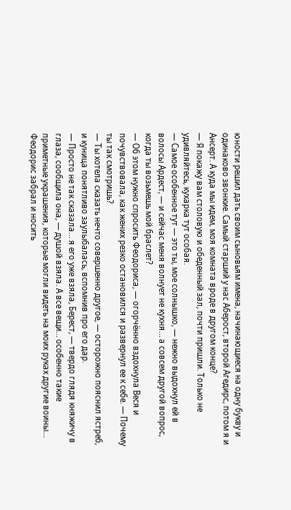юности решил дать своим сыновьям имена, начинающиеся на одну букву и одинаково звонкие. Самый старший у нас Аберост, второй Агедирс, потом я и Ансерт. А куда мы идем, моя комната вроде в другом конце?
— Я покажу вам столовую и обеденный зал, почти пришли. Только не удивляйтесь, кухарка тут особая.
— Самое особенное тут — это ты, мое солнышко, — нежно выдохнул ей в волосы Ардест, — и сейчас меня волнует не кухня… а совсем другой вопрос, когда ты возьмешь мой браслет?
— Об этом нужно спросить Феодориса, — огорчённо вздохнула Веся и почувствовала, как жених резко остановился и развернул ее к себе. — Почему ты так смотришь?
— Ты хотела сказать нечто совершенно другое, — осторожно пояснил ястреб, и куница понятливо заулыбалась, вспомнив про его дар.
— Просто не так сказала… я его уже взяла, Берест, — твердо глядя княжичу в глаза, сообщила она, — душой взяла. А все вещи… особенно такие приметные украшения, которые могли видеть на моих руках другие воины… Феодорис забрал и носить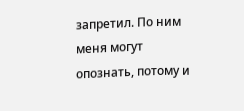запретил. По ним меня могут опознать, потому и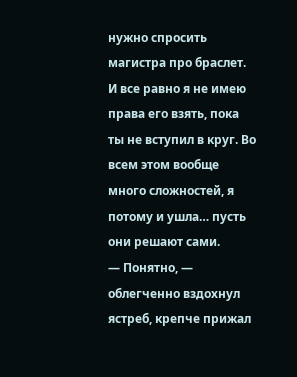нужно спросить магистра про браслет. И все равно я не имею права его взять, пока ты не вступил в круг. Во всем этом вообще много сложностей, я потому и ушла… пусть они решают сами.
— Понятно, — облегченно вздохнул ястреб, крепче прижал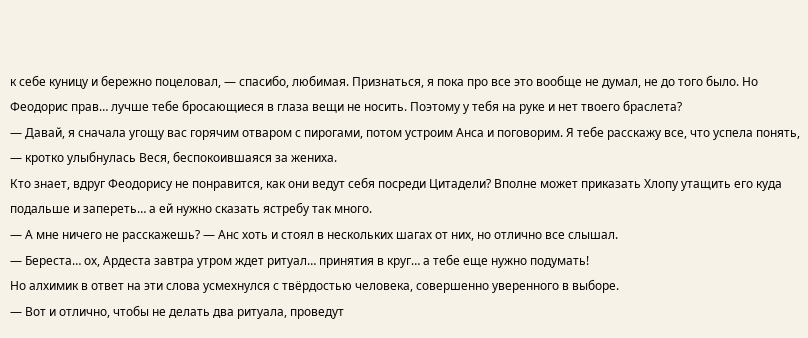к себе куницу и бережно поцеловал, — спасибо, любимая. Признаться, я пока про все это вообще не думал, не до того было. Но Феодорис прав… лучше тебе бросающиеся в глаза вещи не носить. Поэтому у тебя на руке и нет твоего браслета?
— Давай, я сначала угощу вас горячим отваром с пирогами, потом устроим Анса и поговорим. Я тебе расскажу все, что успела понять, — кротко улыбнулась Веся, беспокоившаяся за жениха.
Кто знает, вдруг Феодорису не понравится, как они ведут себя посреди Цитадели? Вполне может приказать Хлопу утащить его куда подальше и запереть… а ей нужно сказать ястребу так много.
— А мне ничего не расскажешь? — Анс хоть и стоял в нескольких шагах от них, но отлично все слышал.
— Береста… ох, Ардеста завтра утром ждет ритуал… принятия в круг… а тебе еще нужно подумать!
Но алхимик в ответ на эти слова усмехнулся с твёрдостью человека, совершенно уверенного в выборе.
— Вот и отлично, чтобы не делать два ритуала, проведут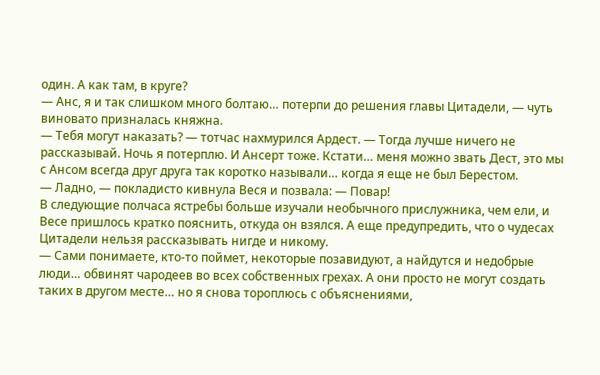один. А как там, в круге?
— Анс, я и так слишком много болтаю… потерпи до решения главы Цитадели, — чуть виновато призналась княжна.
— Тебя могут наказать? — тотчас нахмурился Ардест. — Тогда лучше ничего не рассказывай. Ночь я потерплю. И Ансерт тоже. Кстати… меня можно звать Дест, это мы с Ансом всегда друг друга так коротко называли… когда я еще не был Берестом.
— Ладно, — покладисто кивнула Веся и позвала: — Повар!
В следующие полчаса ястребы больше изучали необычного прислужника, чем ели, и Весе пришлось кратко пояснить, откуда он взялся. А еще предупредить, что о чудесах Цитадели нельзя рассказывать нигде и никому.
— Сами понимаете, кто-то поймет, некоторые позавидуют, а найдутся и недобрые люди… обвинят чародеев во всех собственных грехах. А они просто не могут создать таких в другом месте… но я снова тороплюсь с объяснениями,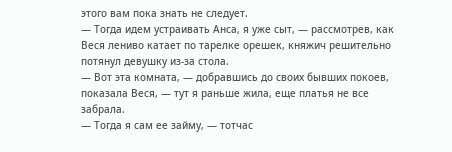этого вам пока знать не следует.
— Тогда идем устраивать Анса, я уже сыт, — рассмотрев, как Веся лениво катает по тарелке орешек, княжич решительно потянул девушку из-за стола.
— Вот эта комната, — добравшись до своих бывших покоев, показала Веся, — тут я раньше жила, еще платья не все забрала.
— Тогда я сам ее займу, — тотчас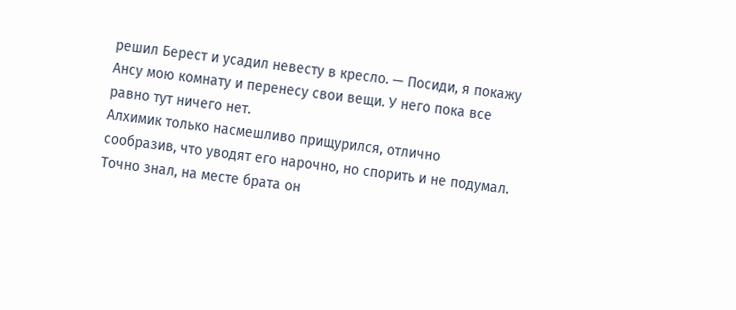решил Берест и усадил невесту в кресло. — Посиди, я покажу Ансу мою комнату и перенесу свои вещи. У него пока все равно тут ничего нет.
Алхимик только насмешливо прищурился, отлично сообразив, что уводят его нарочно, но спорить и не подумал. Точно знал, на месте брата он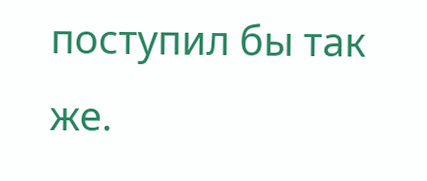поступил бы так же.